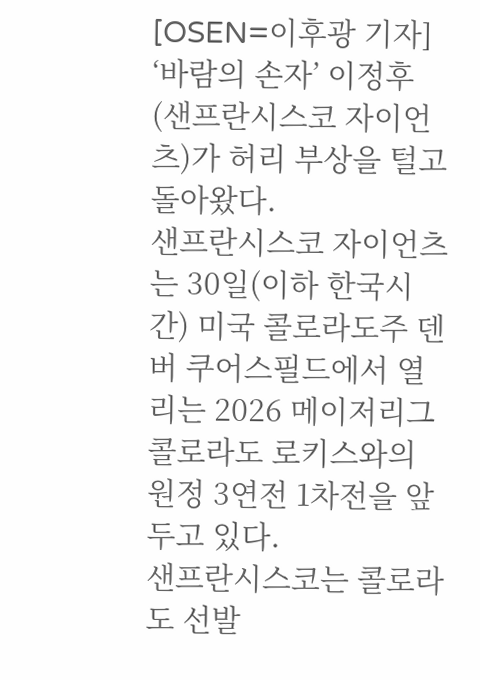[OSEN=이후광 기자] ‘바람의 손자’ 이정후(샌프란시스코 자이언츠)가 허리 부상을 털고 돌아왔다.
샌프란시스코 자이언츠는 30일(이하 한국시간) 미국 콜로라도주 덴버 쿠어스필드에서 열리는 2026 메이저리그 콜로라도 로키스와의 원정 3연전 1차전을 앞두고 있다.
샌프란시스코는 콜로라도 선발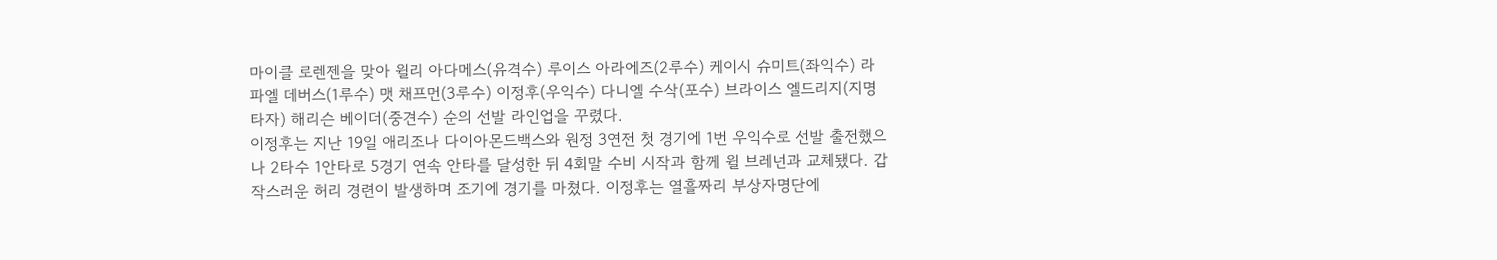마이클 로렌젠을 맞아 윌리 아다메스(유격수) 루이스 아라에즈(2루수) 케이시 슈미트(좌익수) 라파엘 데버스(1루수) 맷 채프먼(3루수) 이정후(우익수) 다니엘 수삭(포수) 브라이스 엘드리지(지명타자) 해리슨 베이더(중견수) 순의 선발 라인업을 꾸렸다.
이정후는 지난 19일 애리조나 다이아몬드백스와 원정 3연전 첫 경기에 1번 우익수로 선발 출전했으나 2타수 1안타로 5경기 연속 안타를 달성한 뒤 4회말 수비 시작과 함께 윌 브레넌과 교체됐다. 갑작스러운 허리 경련이 발생하며 조기에 경기를 마쳤다. 이정후는 열흘짜리 부상자명단에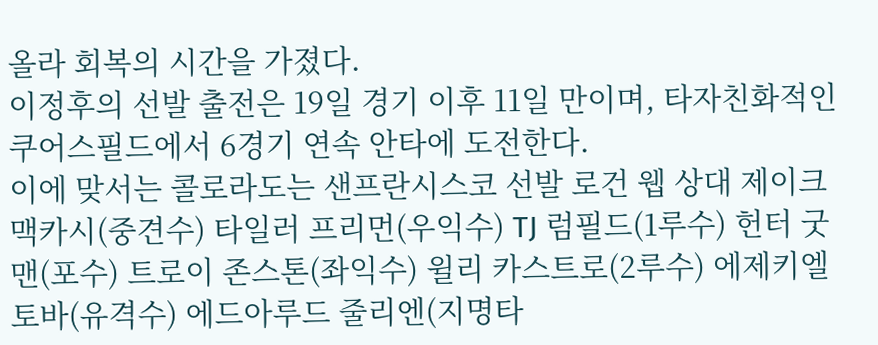올라 회복의 시간을 가졌다.
이정후의 선발 출전은 19일 경기 이후 11일 만이며, 타자친화적인 쿠어스필드에서 6경기 연속 안타에 도전한다.
이에 맞서는 콜로라도는 샌프란시스코 선발 로건 웹 상대 제이크 맥카시(중견수) 타일러 프리먼(우익수) TJ 럼필드(1루수) 헌터 굿맨(포수) 트로이 존스톤(좌익수) 윌리 카스트로(2루수) 에제키엘 토바(유격수) 에드아루드 줄리엔(지명타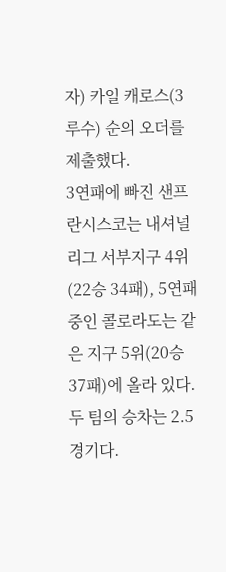자) 카일 캐로스(3루수) 순의 오더를 제출했다.
3연패에 빠진 샌프란시스코는 내셔널리그 서부지구 4위(22승 34패), 5연패 중인 콜로라도는 같은 지구 5위(20승 37패)에 올라 있다. 두 팀의 승차는 2.5경기다.